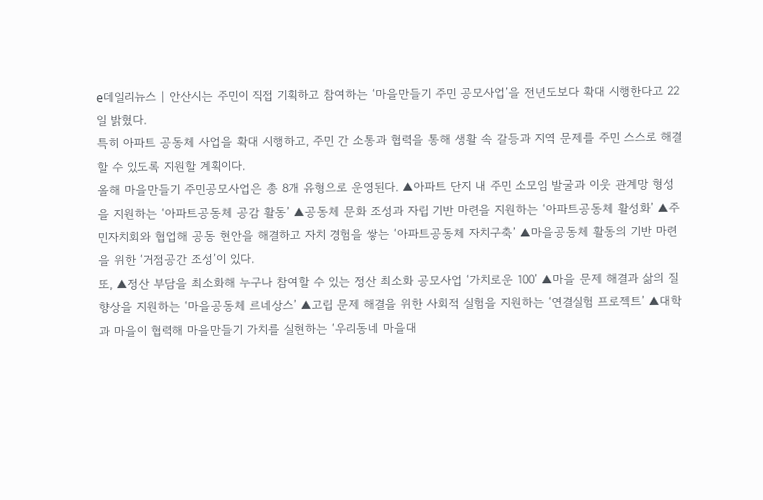e데일리뉴스 | 안산시는 주민이 직접 기획하고 참여하는 ‘마을만들기 주민 공모사업’을 전년도보다 확대 시행한다고 22일 밝혔다.
특히 아파트 공동체 사업을 확대 시행하고, 주민 간 소통과 협력을 통해 생활 속 갈등과 지역 문제를 주민 스스로 해결할 수 있도록 지원할 계획이다.
올해 마을만들기 주민공모사업은 총 8개 유형으로 운영된다. ▲아파트 단지 내 주민 소모임 발굴과 이웃 관계망 형성을 지원하는 ‘아파트공동체 공감 활동’ ▲공동체 문화 조성과 자립 기반 마련을 지원하는 ‘아파트공동체 활성화’ ▲주민자치회와 협업해 공동 현안을 해결하고 자치 경험을 쌓는 ‘아파트공동체 자치구축’ ▲마을공동체 활동의 기반 마련을 위한 ‘거점공간 조성’이 있다.
또, ▲정산 부담을 최소화해 누구나 참여할 수 있는 정산 최소화 공모사업 ‘가치로운 100’ ▲마을 문제 해결과 삶의 질 향상을 지원하는 ‘마을공동체 르네상스’ ▲고립 문제 해결을 위한 사회적 실험을 지원하는 ‘연결실험 프로젝트’ ▲대학과 마을이 협력해 마을만들기 가치를 실현하는 ‘우리동네 마을대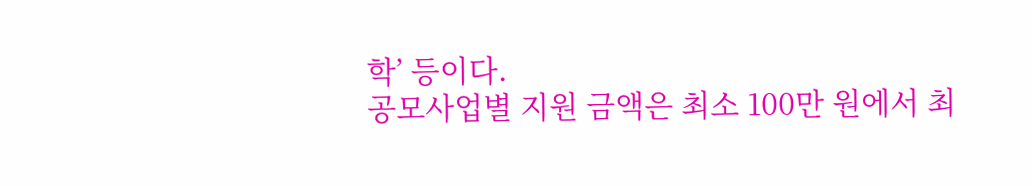학’ 등이다.
공모사업별 지원 금액은 최소 100만 원에서 최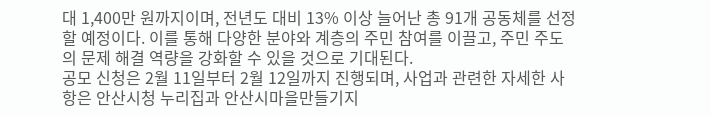대 1,400만 원까지이며, 전년도 대비 13% 이상 늘어난 총 91개 공동체를 선정할 예정이다. 이를 통해 다양한 분야와 계층의 주민 참여를 이끌고, 주민 주도의 문제 해결 역량을 강화할 수 있을 것으로 기대된다.
공모 신청은 2월 11일부터 2월 12일까지 진행되며, 사업과 관련한 자세한 사항은 안산시청 누리집과 안산시마을만들기지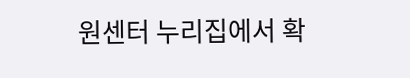원센터 누리집에서 확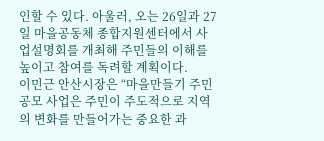인할 수 있다. 아울러, 오는 26일과 27일 마을공동체 종합지원센터에서 사업설명회를 개최해 주민들의 이해를 높이고 참여를 독려할 계획이다.
이민근 안산시장은 “마을만들기 주민공모 사업은 주민이 주도적으로 지역의 변화를 만들어가는 중요한 과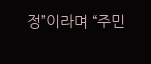정”이라며 “주민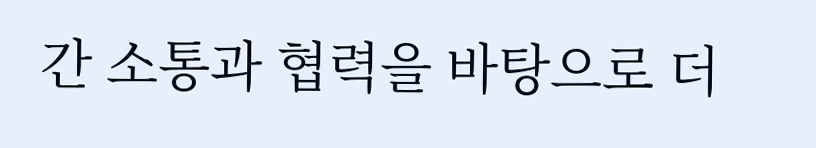간 소통과 협력을 바탕으로 더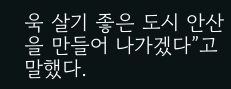욱 살기 좋은 도시 안산을 만들어 나가겠다”고 말했다.